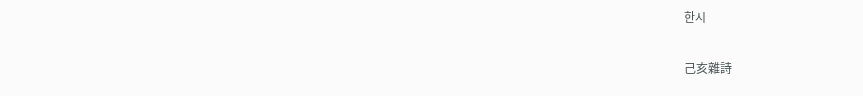한시

己亥雜詩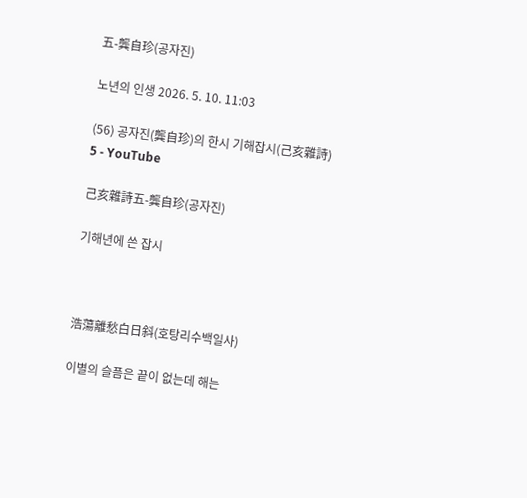五-龔自珍(공자진)

노년의 인생 2026. 5. 10. 11:03

(56) 공자진(龔自珍)의 한시 기해잡시(己亥雜詩) 5 - YouTube

己亥雜詩五-龔自珍(공자진)

기해년에 쓴 잡시



浩蕩離愁白日斜(호탕리수백일사)

이별의 슬픔은 끝이 없는데 해는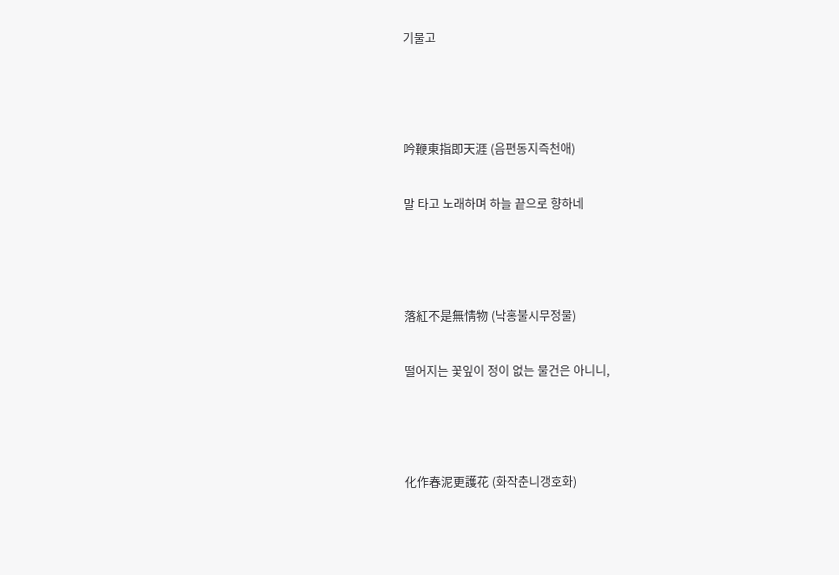기물고



吟鞭東指即天涯 (음편동지즉천애)

말 타고 노래하며 하늘 끝으로 향하네



落紅不是無情物 (낙홍불시무정물)

떨어지는 꽃잎이 정이 없는 물건은 아니니,



化作春泥更護花 (화작춘니갱호화)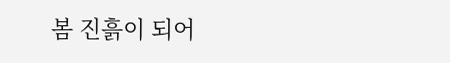봄 진흙이 되어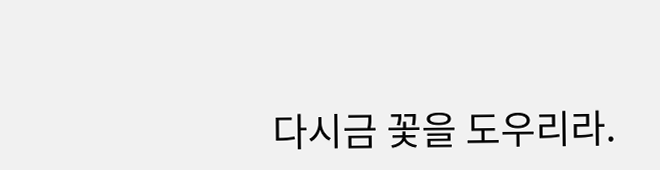다시금 꽃을 도우리라.